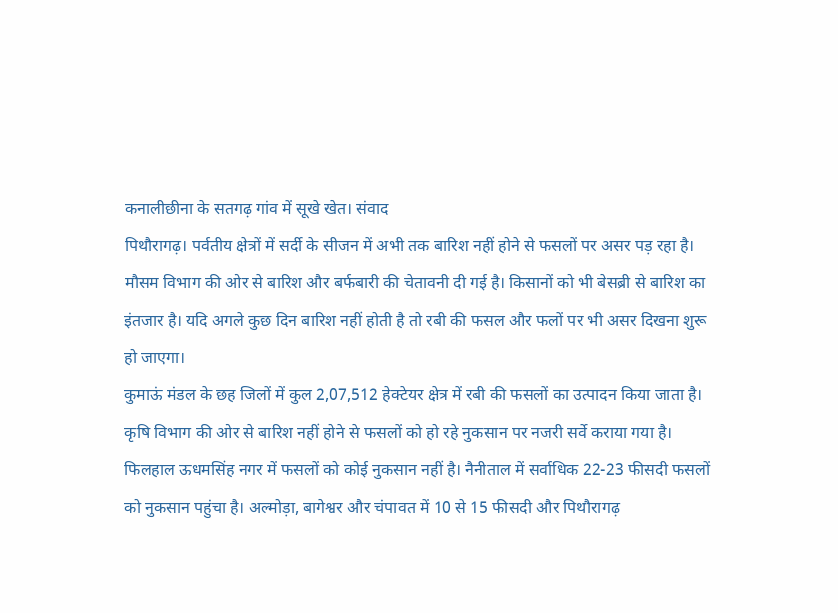कनालीछीना के सतगढ़ गांव में सूखे खेत। संवाद
पिथौरागढ़। पर्वतीय क्षेत्रों में सर्दी के सीजन में अभी तक बारिश नहीं होने से फसलों पर असर पड़ रहा है। मौसम विभाग की ओर से बारिश और बर्फबारी की चेतावनी दी गई है। किसानों को भी बेसब्री से बारिश का इंतजार है। यदि अगले कुछ दिन बारिश नहीं होती है तो रबी की फसल और फलों पर भी असर दिखना शुरू हो जाएगा।
कुमाऊं मंडल के छह जिलों में कुल 2,07,512 हेक्टेयर क्षेत्र में रबी की फसलों का उत्पादन किया जाता है। कृषि विभाग की ओर से बारिश नहीं होने से फसलों को हो रहे नुकसान पर नजरी सर्वे कराया गया है। फिलहाल ऊधमसिंह नगर में फसलों को कोई नुकसान नहीं है। नैनीताल में सर्वाधिक 22-23 फीसदी फसलों को नुकसान पहुंचा है। अल्मोड़ा, बागेश्वर और चंपावत में 10 से 15 फीसदी और पिथौरागढ़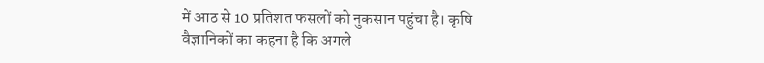में आठ से 10 प्रतिशत फसलों को नुकसान पहुंचा है। कृषि वैज्ञानिकों का कहना है कि अगले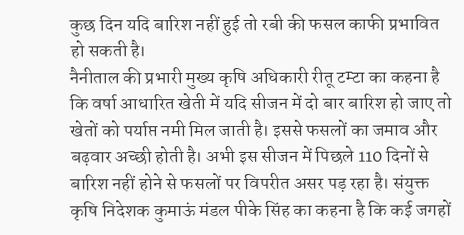कुछ दिन यदि बारिश नहीं हुई तो रबी की फसल काफी प्रभावित हो सकती है।
नैनीताल की प्रभारी मुख्य कृषि अधिकारी रीतू टम्टा का कहना है कि वर्षा आधारित खेती में यदि सीजन में दो बार बारिश हो जाए तो खेतों को पर्याप्त नमी मिल जाती है। इससे फसलों का जमाव और बढ़वार अच्छी होती है। अभी इस सीजन में पिछले 110 दिनों से बारिश नहीं होने से फसलों पर विपरीत असर पड़ रहा है। संयुक्त कृषि निदेशक कुमाऊं मंडल पीके सिंह का कहना है कि कई जगहों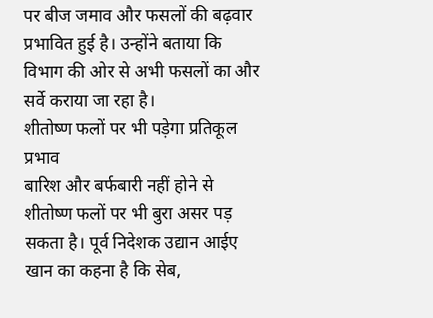पर बीज जमाव और फसलों की बढ़वार प्रभावित हुई है। उन्होंने बताया कि विभाग की ओर से अभी फसलों का और सर्वे कराया जा रहा है।
शीतोष्ण फलों पर भी पड़ेगा प्रतिकूल प्रभाव
बारिश और बर्फबारी नहीं होने से शीतोष्ण फलों पर भी बुरा असर पड़ सकता है। पूर्व निदेशक उद्यान आईए खान का कहना है कि सेब,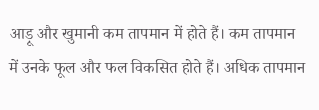आड़ू और खुमानी कम तापमान में होते हैं। कम तापमान में उनके फूल और फल विकसित होते हैं। अधिक तापमान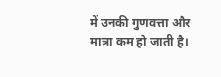में उनकी गुणवत्ता और मात्रा कम हो जाती है।